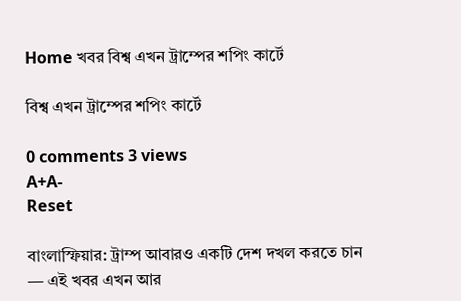Home খবর বিশ্ব এখন ট্রাম্পের শপিং কার্টে

বিশ্ব এখন ট্রাম্পের শপিং কার্টে

0 comments 3 views
A+A-
Reset

বাংলাস্ফিয়ার: ট্রাম্প আবারও একটি দেশ দখল করতে চান — এই খবর এখন আর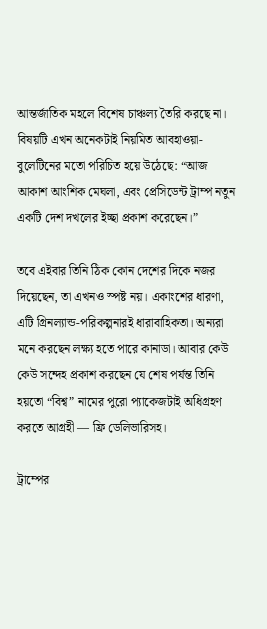আন্তর্জাতিক মহলে বিশেষ চাঞ্চল্য তৈরি করছে না। বিষয়টি এখন অনেকটাই নিয়মিত আবহাওয়া-বুলেটিনের মতো পরিচিত হয়ে উঠেছে: “আজ আকাশ আংশিক মেঘলা, এবং প্রেসিডেন্ট ট্রাম্প নতুন একটি দেশ দখলের ইচ্ছা প্রকাশ করেছেন।”

তবে এইবার তিনি ঠিক কোন দেশের দিকে নজর দিয়েছেন, তা এখনও স্পষ্ট নয়। একাংশের ধারণা, এটি গ্রিনল্যান্ড-পরিকল্পনারই ধারাবাহিকতা। অন্যরা মনে করছেন লক্ষ্য হতে পারে কানাডা। আবার কেউ কেউ সন্দেহ প্রকাশ করছেন যে শেষ পর্যন্ত তিনি হয়তো “বিশ্ব” নামের পুরো প্যাকেজটাই অধিগ্রহণ করতে আগ্রহী — ফ্রি ডেলিভারিসহ।

ট্রাম্পের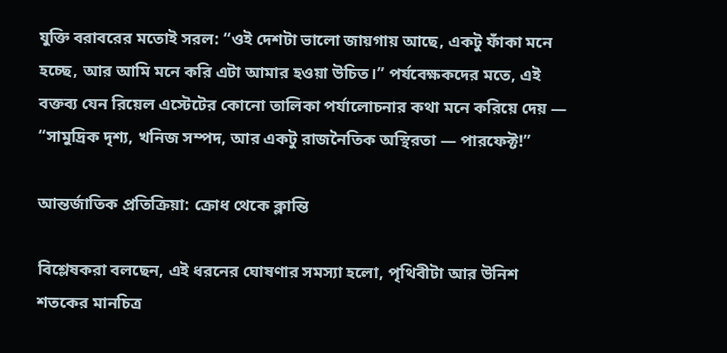যুক্তি বরাবরের মতোই সরল: “ওই দেশটা ভালো জায়গায় আছে, একটু ফাঁকা মনে হচ্ছে, আর আমি মনে করি এটা আমার হওয়া উচিত।” পর্যবেক্ষকদের মতে, এই বক্তব্য যেন রিয়েল এস্টেটের কোনো তালিকা পর্যালোচনার কথা মনে করিয়ে দেয় — “সামুদ্রিক দৃশ্য, খনিজ সম্পদ, আর একটু রাজনৈতিক অস্থিরতা — পারফেক্ট!”

আন্তর্জাতিক প্রতিক্রিয়া: ক্রোধ থেকে ক্লান্তি

বিশ্লেষকরা বলছেন, এই ধরনের ঘোষণার সমস্যা হলো, পৃথিবীটা আর উনিশ শতকের মানচিত্র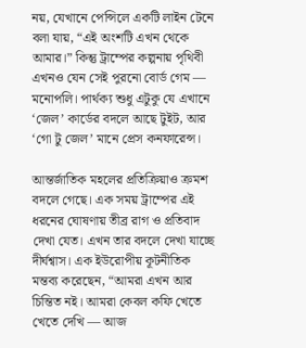নয়, যেখানে পেন্সিলে একটি লাইন টেনে বলা যায়, “এই অংশটি এখন থেকে আমার।” কিন্তু ট্রাম্পের কল্পনায় পৃথিবী এখনও যেন সেই পুরনো বোর্ড গেম — মনোপলি। পার্থক্য শুধু এটুকু যে এখানে ‘জেল’ কার্ডের বদলে আছে টুইট, আর ‘গো টু জেল’ মানে প্রেস কনফারেন্স।

আন্তর্জাতিক মহলের প্রতিক্রিয়াও ক্রমশ বদলে গেছে। এক সময় ট্রাম্পের এই ধরনের ঘোষণায় তীব্র রাগ ও প্রতিবাদ দেখা যেত। এখন তার বদলে দেখা যাচ্ছে দীর্ঘশ্বাস। এক ইউরোপীয় কূটনীতিক মন্তব্য করেছেন, “আমরা এখন আর চিন্তিত নই। আমরা কেবল কফি খেতে খেতে দেখি — আজ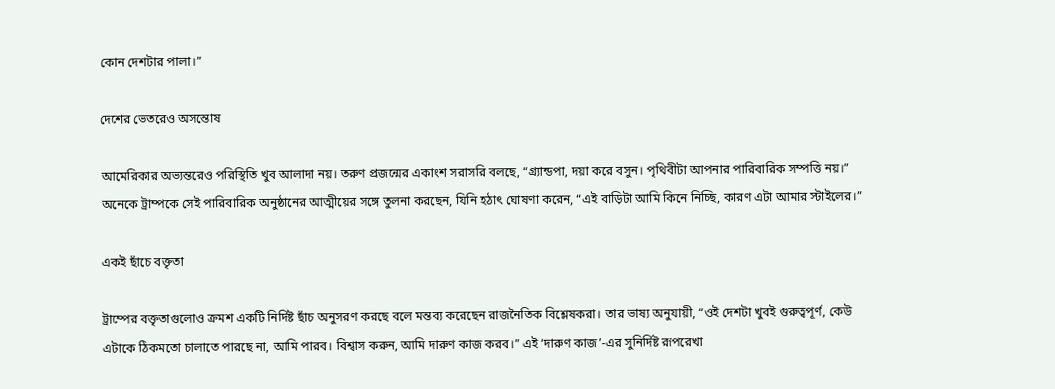কোন দেশটার পালা।”

দেশের ভেতরেও অসন্তোষ

আমেরিকার অভ্যন্তরেও পরিস্থিতি খুব আলাদা নয়। তরুণ প্রজন্মের একাংশ সরাসরি বলছে, “গ্র্যান্ডপা, দয়া করে বসুন। পৃথিবীটা আপনার পারিবারিক সম্পত্তি নয়।” অনেকে ট্রাম্পকে সেই পারিবারিক অনুষ্ঠানের আত্মীয়ের সঙ্গে তুলনা করছেন, যিনি হঠাৎ ঘোষণা করেন, “এই বাড়িটা আমি কিনে নিচ্ছি, কারণ এটা আমার স্টাইলের।”

একই ছাঁচে বক্তৃতা

ট্রাম্পের বক্তৃতাগুলোও ক্রমশ একটি নির্দিষ্ট ছাঁচ অনুসরণ করছে বলে মন্তব্য করেছেন রাজনৈতিক বিশ্লেষকরা। তার ভাষ্য অনুযায়ী, “ওই দেশটা খুবই গুরুত্বপূর্ণ, কেউ এটাকে ঠিকমতো চালাতে পারছে না, আমি পারব। বিশ্বাস করুন, আমি দারুণ কাজ করব।” এই ‘দারুণ কাজ’-এর সুনির্দিষ্ট রূপরেখা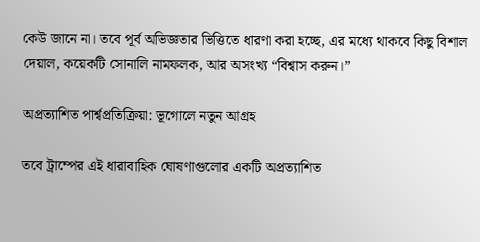কেউ জানে না। তবে পূর্ব অভিজ্ঞতার ভিত্তিতে ধারণা করা হচ্ছে, এর মধ্যে থাকবে কিছু বিশাল দেয়াল, কয়েকটি সোনালি নামফলক, আর অসংখ্য “বিশ্বাস করুন।”

অপ্রত্যাশিত পার্শ্বপ্রতিক্রিয়া: ভূগোলে নতুন আগ্রহ

তবে ট্রাম্পের এই ধারাবাহিক ঘোষণাগুলোর একটি অপ্রত্যাশিত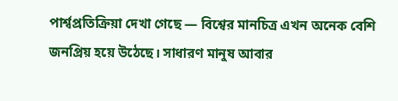পার্শ্বপ্রতিক্রিয়া দেখা গেছে — বিশ্বের মানচিত্র এখন অনেক বেশি জনপ্রিয় হয়ে উঠেছে। সাধারণ মানুষ আবার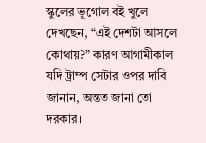স্কুলের ভূগোল বই খুলে দেখছেন, “এই দেশটা আসলে কোথায়?” কারণ আগামীকাল যদি ট্রাম্প সেটার ওপর দাবি জানান, অন্তত জানা তো দরকার।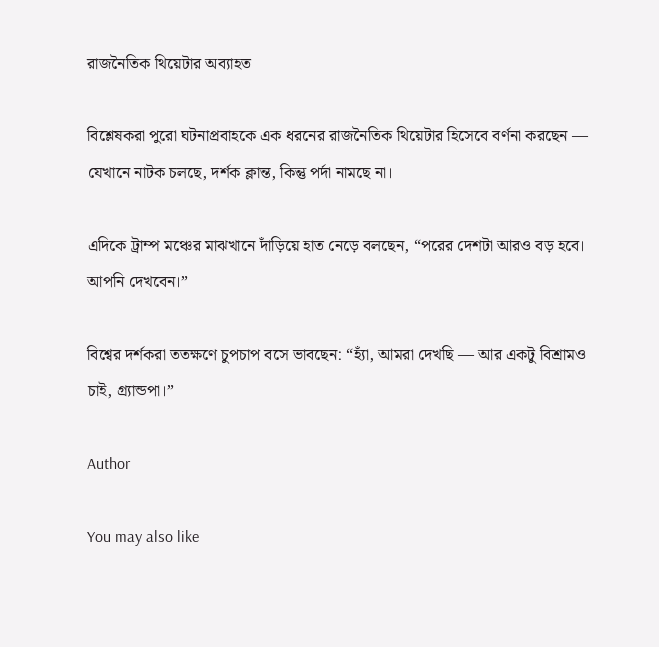রাজনৈতিক থিয়েটার অব্যাহত

বিশ্লেষকরা পুরো ঘটনাপ্রবাহকে এক ধরনের রাজনৈতিক থিয়েটার হিসেবে বর্ণনা করছেন — যেখানে নাটক চলছে, দর্শক ক্লান্ত, কিন্তু পর্দা নামছে না।

এদিকে ট্রাম্প মঞ্চের মাঝখানে দাঁড়িয়ে হাত নেড়ে বলছেন, “পরের দেশটা আরও বড় হবে। আপনি দেখবেন।”

বিশ্বের দর্শকরা ততক্ষণে চুপচাপ বসে ভাবছেন: “হ্যাঁ, আমরা দেখছি — আর একটু বিশ্রামও চাই, গ্র্যান্ডপা।”

Author

You may also like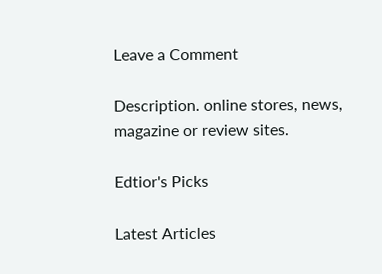Leave a Comment

Description. online stores, news, magazine or review sites.

Edtior's Picks

Latest Articles